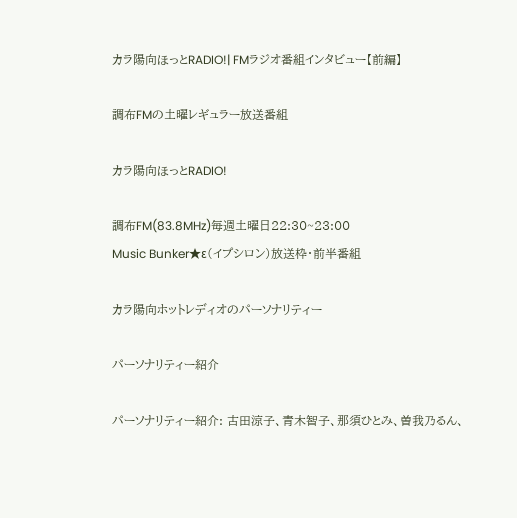カラ陽向ほっとRADIO!| FMラジオ番組インタビュー【前編】

調布FMの土曜レギュラー放送番組

カラ陽向ほっとRADIO!

調布FM(83.8MHz)毎週土曜日22:30~23:00
Music Bunker★ε(イプシロン)放送枠・前半番組

カラ陽向ホットレディオのパーソナリティー

パーソナリティー紹介

パーソナリティー紹介: 古田涼子、青木智子、那須ひとみ、曽我乃るん、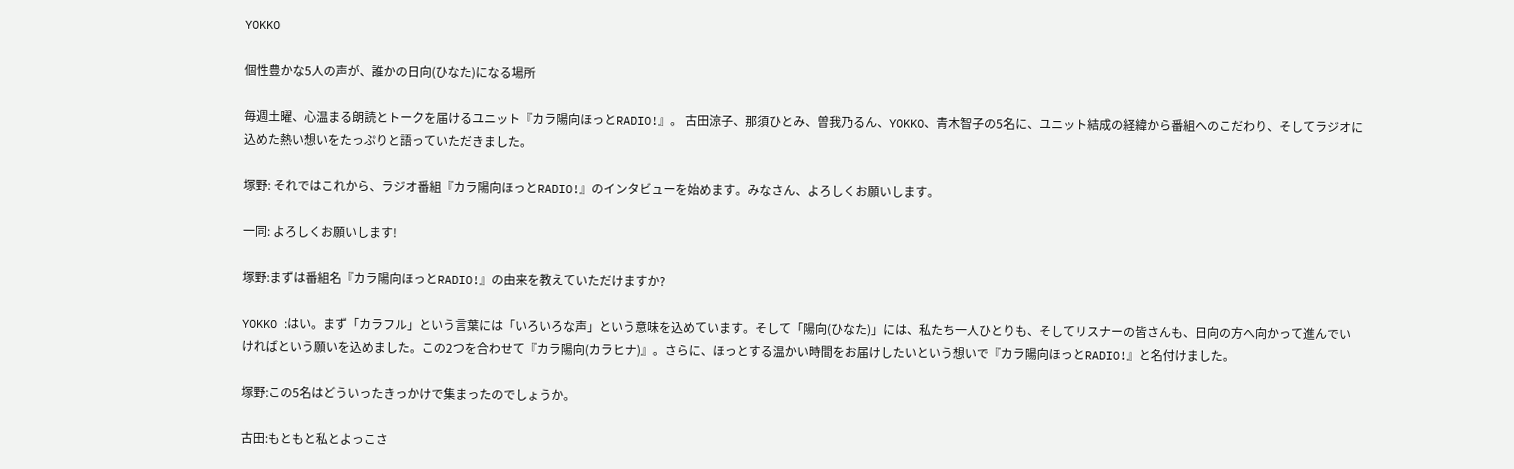YOKKO

個性豊かな5人の声が、誰かの日向(ひなた)になる場所

毎週土曜、心温まる朗読とトークを届けるユニット『カラ陽向ほっとRADIO!』。 古田涼子、那須ひとみ、曽我乃るん、YOKKO、青木智子の5名に、ユニット結成の経緯から番組へのこだわり、そしてラジオに込めた熱い想いをたっぷりと語っていただきました。

塚野: それではこれから、ラジオ番組『カラ陽向ほっとRADIO!』のインタビューを始めます。みなさん、よろしくお願いします。

一同: よろしくお願いします!

塚野:まずは番組名『カラ陽向ほっとRADIO!』の由来を教えていただけますか?

YOKKO :はい。まず「カラフル」という言葉には「いろいろな声」という意味を込めています。そして「陽向(ひなた)」には、私たち一人ひとりも、そしてリスナーの皆さんも、日向の方へ向かって進んでいければという願いを込めました。この2つを合わせて『カラ陽向(カラヒナ)』。さらに、ほっとする温かい時間をお届けしたいという想いで『カラ陽向ほっとRADIO!』と名付けました。

塚野:この5名はどういったきっかけで集まったのでしょうか。

古田:もともと私とよっこさ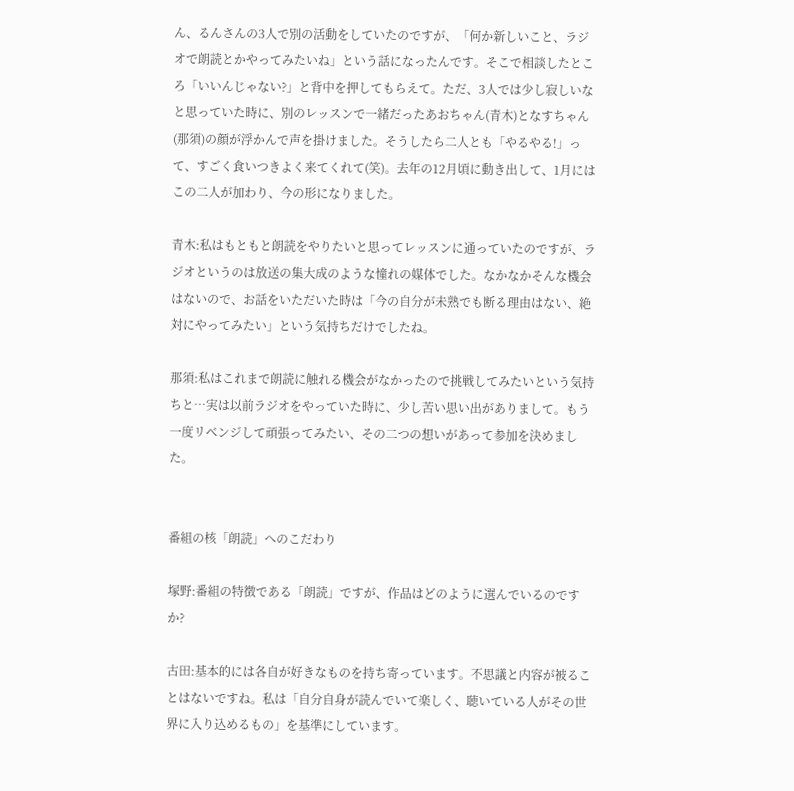ん、るんさんの3人で別の活動をしていたのですが、「何か新しいこと、ラジオで朗読とかやってみたいね」という話になったんです。そこで相談したところ「いいんじゃない?」と背中を押してもらえて。ただ、3人では少し寂しいなと思っていた時に、別のレッスンで一緒だったあおちゃん(青木)となすちゃん(那須)の顔が浮かんで声を掛けました。そうしたら二人とも「やるやる!」って、すごく食いつきよく来てくれて(笑)。去年の12月頃に動き出して、1月にはこの二人が加わり、今の形になりました。

青木:私はもともと朗読をやりたいと思ってレッスンに通っていたのですが、ラジオというのは放送の集大成のような憧れの媒体でした。なかなかそんな機会はないので、お話をいただいた時は「今の自分が未熟でも断る理由はない、絶対にやってみたい」という気持ちだけでしたね。

那須:私はこれまで朗読に触れる機会がなかったので挑戦してみたいという気持ちと…実は以前ラジオをやっていた時に、少し苦い思い出がありまして。もう一度リベンジして頑張ってみたい、その二つの想いがあって参加を決めました。


番組の核「朗読」へのこだわり

塚野:番組の特徴である「朗読」ですが、作品はどのように選んでいるのですか?

古田:基本的には各自が好きなものを持ち寄っています。不思議と内容が被ることはないですね。私は「自分自身が読んでいて楽しく、聴いている人がその世界に入り込めるもの」を基準にしています。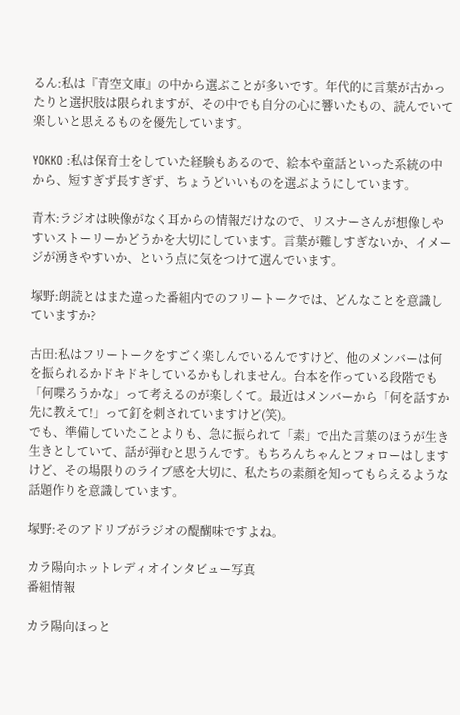るん:私は『青空文庫』の中から選ぶことが多いです。年代的に言葉が古かったりと選択肢は限られますが、その中でも自分の心に響いたもの、読んでいて楽しいと思えるものを優先しています。

YOKKO :私は保育士をしていた経験もあるので、絵本や童話といった系統の中から、短すぎず長すぎず、ちょうどいいものを選ぶようにしています。

青木:ラジオは映像がなく耳からの情報だけなので、リスナーさんが想像しやすいストーリーかどうかを大切にしています。言葉が難しすぎないか、イメージが湧きやすいか、という点に気をつけて選んでいます。

塚野:朗読とはまた違った番組内でのフリートークでは、どんなことを意識していますか?

古田:私はフリートークをすごく楽しんでいるんですけど、他のメンバーは何を振られるかドキドキしているかもしれません。台本を作っている段階でも「何喋ろうかな」って考えるのが楽しくて。最近はメンバーから「何を話すか先に教えて!」って釘を刺されていますけど(笑)。
でも、準備していたことよりも、急に振られて「素」で出た言葉のほうが生き生きとしていて、話が弾むと思うんです。もちろんちゃんとフォローはしますけど、その場限りのライブ感を大切に、私たちの素顔を知ってもらえるような話題作りを意識しています。

塚野:そのアドリブがラジオの醍醐味ですよね。

カラ陽向ホットレディオインタビュー写真
番組情報

カラ陽向ほっと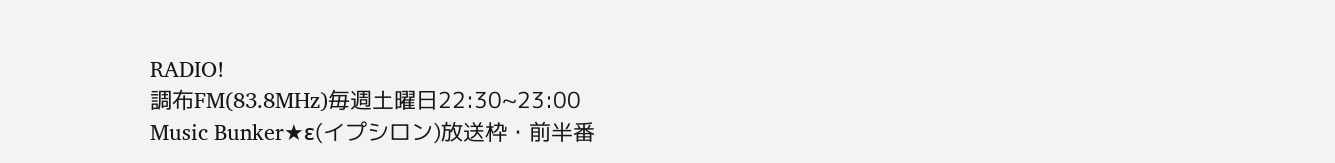RADIO!
調布FM(83.8MHz)毎週土曜日22:30~23:00
Music Bunker★ε(イプシロン)放送枠・前半番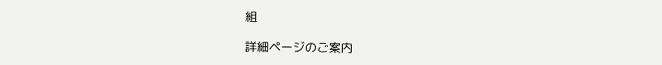組

詳細ページのご案内